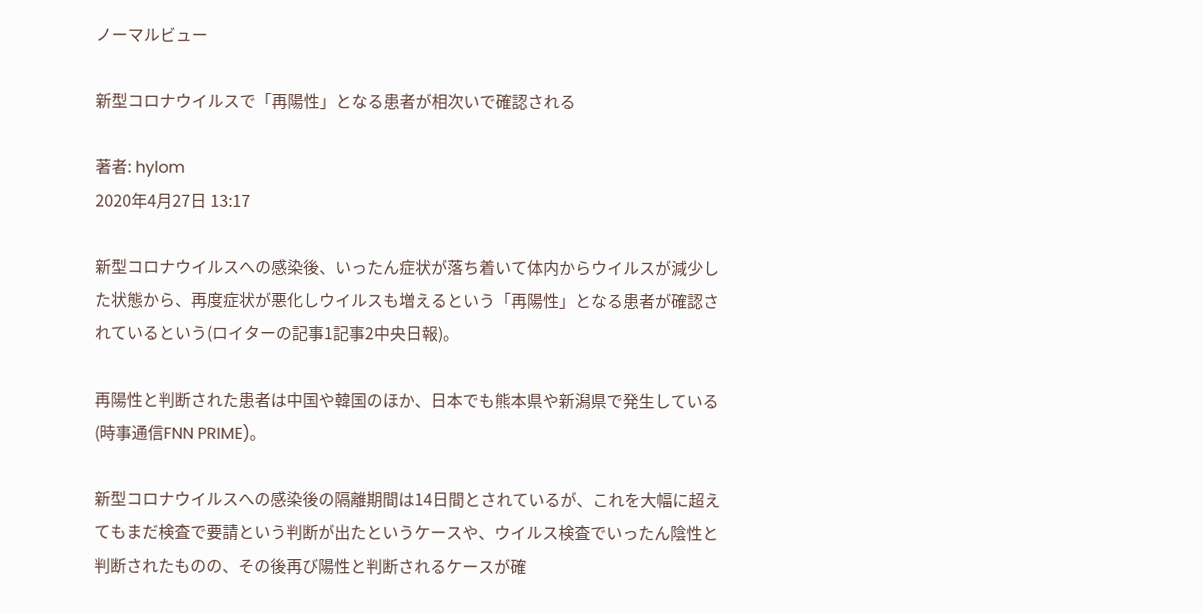ノーマルビュー

新型コロナウイルスで「再陽性」となる患者が相次いで確認される

著者: hylom
2020年4月27日 13:17

新型コロナウイルスへの感染後、いったん症状が落ち着いて体内からウイルスが減少した状態から、再度症状が悪化しウイルスも増えるという「再陽性」となる患者が確認されているという(ロイターの記事1記事2中央日報)。

再陽性と判断された患者は中国や韓国のほか、日本でも熊本県や新潟県で発生している(時事通信FNN PRIME)。

新型コロナウイルスへの感染後の隔離期間は14日間とされているが、これを大幅に超えてもまだ検査で要請という判断が出たというケースや、ウイルス検査でいったん陰性と判断されたものの、その後再び陽性と判断されるケースが確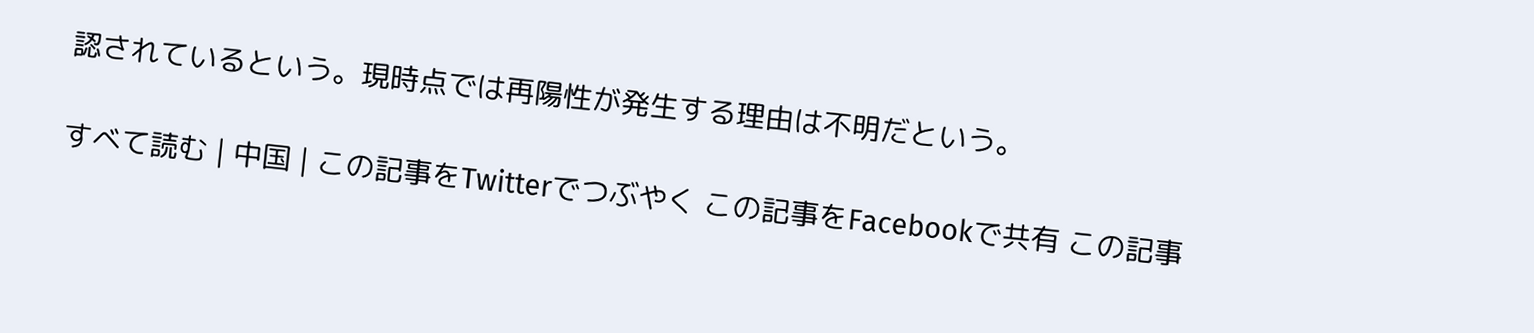認されているという。現時点では再陽性が発生する理由は不明だという。

すべて読む | 中国 | この記事をTwitterでつぶやく この記事をFacebookで共有 この記事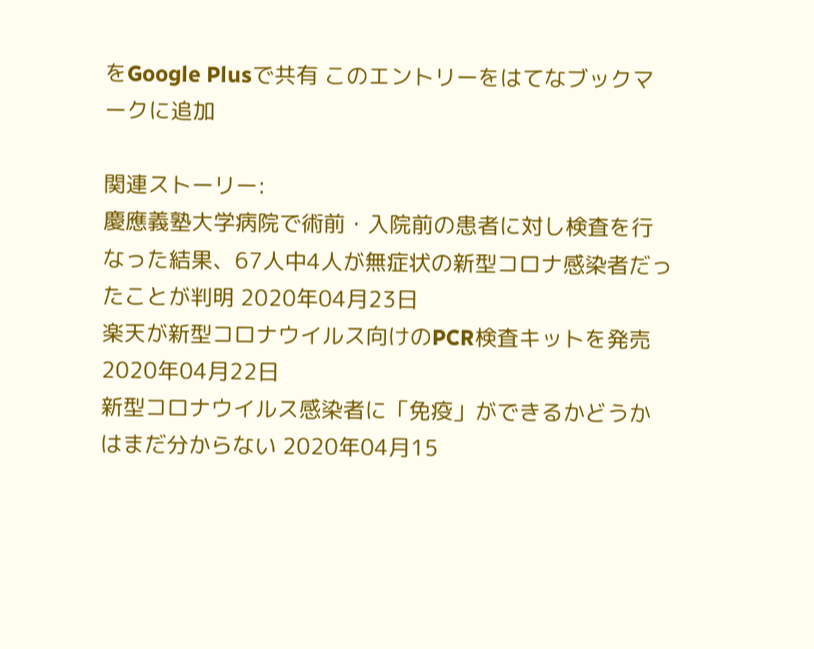をGoogle Plusで共有 このエントリーをはてなブックマークに追加

関連ストーリー:
慶應義塾大学病院で術前・入院前の患者に対し検査を行なった結果、67人中4人が無症状の新型コロナ感染者だったことが判明 2020年04月23日
楽天が新型コロナウイルス向けのPCR検査キットを発売 2020年04月22日
新型コロナウイルス感染者に「免疫」ができるかどうかはまだ分からない 2020年04月15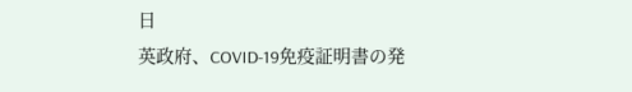日
英政府、COVID-19免疫証明書の発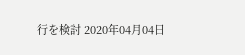行を検討 2020年04月04日